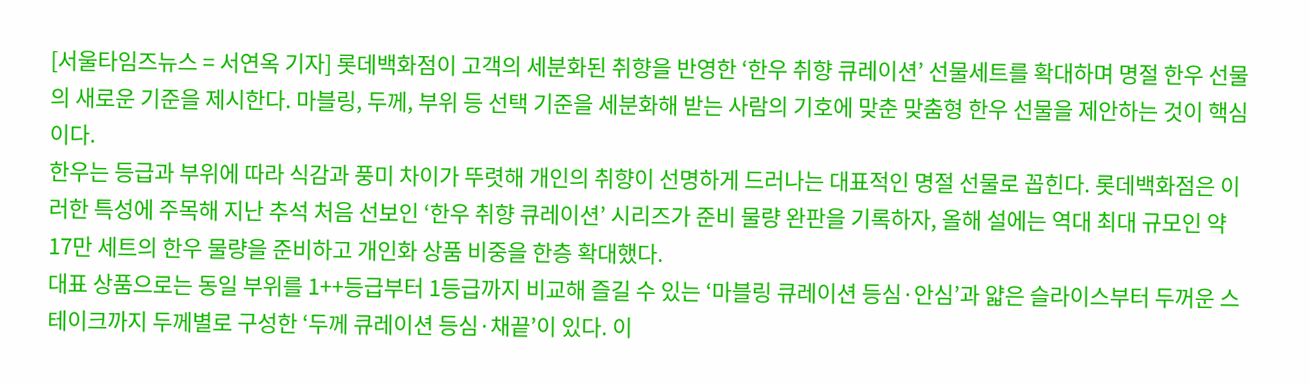[서울타임즈뉴스 = 서연옥 기자] 롯데백화점이 고객의 세분화된 취향을 반영한 ‘한우 취향 큐레이션’ 선물세트를 확대하며 명절 한우 선물의 새로운 기준을 제시한다. 마블링, 두께, 부위 등 선택 기준을 세분화해 받는 사람의 기호에 맞춘 맞춤형 한우 선물을 제안하는 것이 핵심이다.
한우는 등급과 부위에 따라 식감과 풍미 차이가 뚜렷해 개인의 취향이 선명하게 드러나는 대표적인 명절 선물로 꼽힌다. 롯데백화점은 이러한 특성에 주목해 지난 추석 처음 선보인 ‘한우 취향 큐레이션’ 시리즈가 준비 물량 완판을 기록하자, 올해 설에는 역대 최대 규모인 약 17만 세트의 한우 물량을 준비하고 개인화 상품 비중을 한층 확대했다.
대표 상품으로는 동일 부위를 1++등급부터 1등급까지 비교해 즐길 수 있는 ‘마블링 큐레이션 등심·안심’과 얇은 슬라이스부터 두꺼운 스테이크까지 두께별로 구성한 ‘두께 큐레이션 등심·채끝’이 있다. 이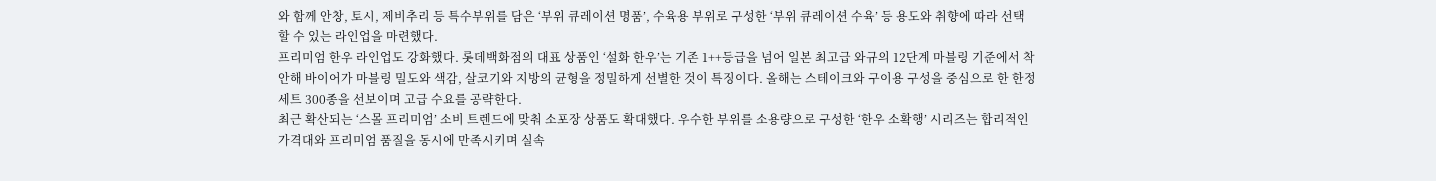와 함께 안창, 토시, 제비추리 등 특수부위를 담은 ‘부위 큐레이션 명품’, 수육용 부위로 구성한 ‘부위 큐레이션 수육’ 등 용도와 취향에 따라 선택할 수 있는 라인업을 마련했다.
프리미엄 한우 라인업도 강화했다. 롯데백화점의 대표 상품인 ‘설화 한우’는 기존 1++등급을 넘어 일본 최고급 와규의 12단계 마블링 기준에서 착안해 바이어가 마블링 밀도와 색감, 살코기와 지방의 균형을 정밀하게 선별한 것이 특징이다. 올해는 스테이크와 구이용 구성을 중심으로 한 한정 세트 300종을 선보이며 고급 수요를 공략한다.
최근 확산되는 ‘스몰 프리미엄’ 소비 트렌드에 맞춰 소포장 상품도 확대했다. 우수한 부위를 소용량으로 구성한 ‘한우 소확행’ 시리즈는 합리적인 가격대와 프리미엄 품질을 동시에 만족시키며 실속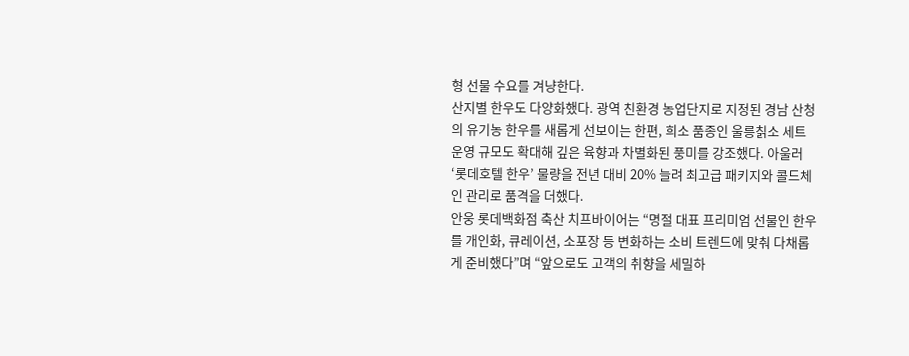형 선물 수요를 겨냥한다.
산지별 한우도 다양화했다. 광역 친환경 농업단지로 지정된 경남 산청의 유기농 한우를 새롭게 선보이는 한편, 희소 품종인 울릉칡소 세트 운영 규모도 확대해 깊은 육향과 차별화된 풍미를 강조했다. 아울러 ‘롯데호텔 한우’ 물량을 전년 대비 20% 늘려 최고급 패키지와 콜드체인 관리로 품격을 더했다.
안웅 롯데백화점 축산 치프바이어는 “명절 대표 프리미엄 선물인 한우를 개인화, 큐레이션, 소포장 등 변화하는 소비 트렌드에 맞춰 다채롭게 준비했다”며 “앞으로도 고객의 취향을 세밀하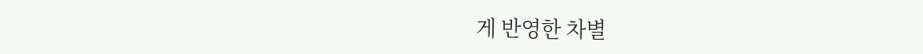게 반영한 차별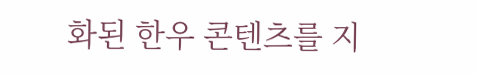화된 한우 콘텐츠를 지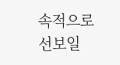속적으로 선보일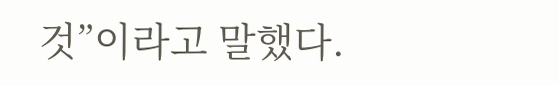것”이라고 말했다.